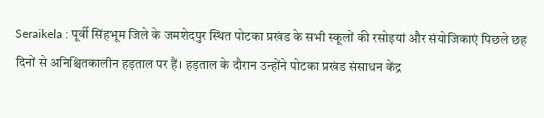Seraikela : पूर्वी सिंहभूम जिले के जमशेदपुर स्थित पोटका प्रखंड के सभी स्कूलों की रसोइयां और संयोजिकाएं पिछले छह दिनों से अनिश्चितकालीन हड़ताल पर हैं। हड़ताल के दौरान उन्होंने पोटका प्रखंड संसाधन केंद्र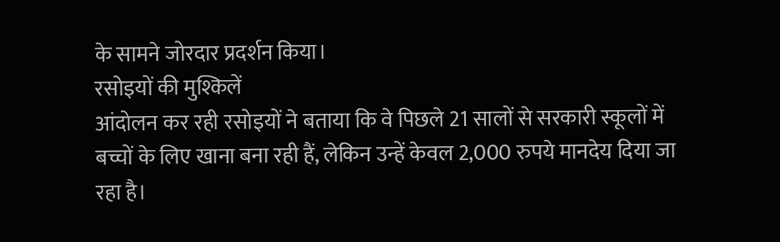के सामने जोरदार प्रदर्शन किया।
रसोइयों की मुश्किलें
आंदोलन कर रही रसोइयों ने बताया कि वे पिछले 21 सालों से सरकारी स्कूलों में बच्चों के लिए खाना बना रही हैं, लेकिन उन्हें केवल 2,000 रुपये मानदेय दिया जा रहा है।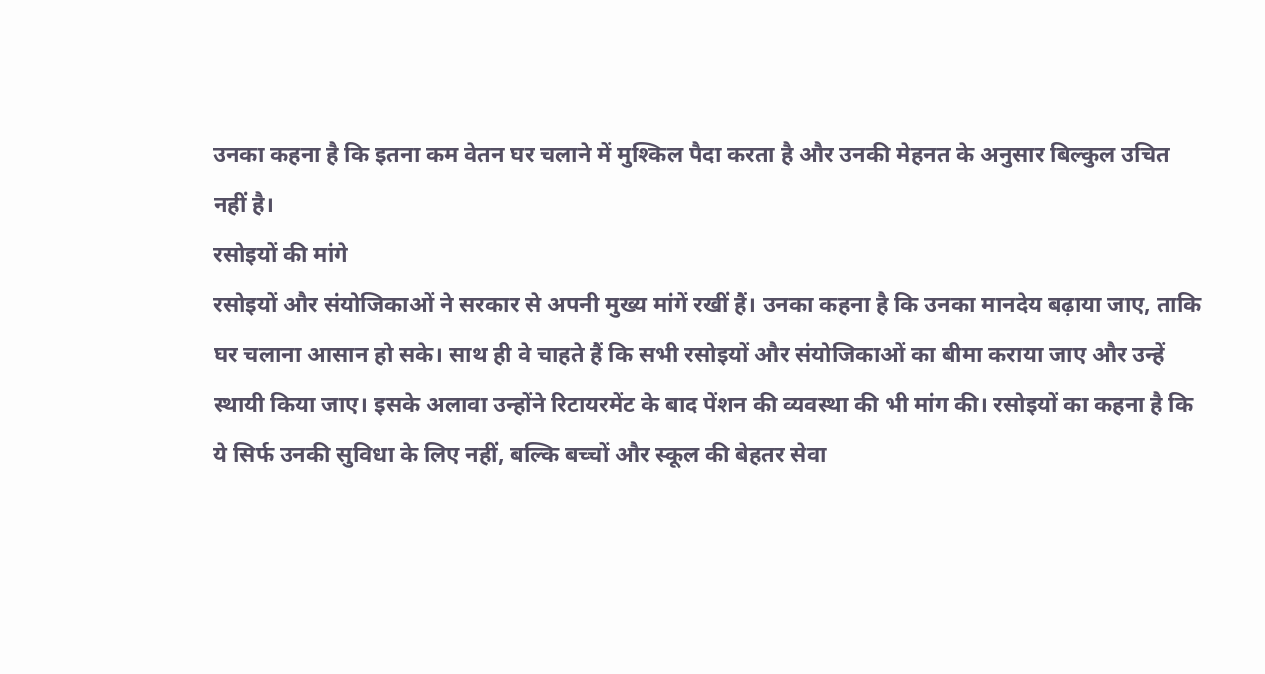उनका कहना है कि इतना कम वेतन घर चलाने में मुश्किल पैदा करता है और उनकी मेहनत के अनुसार बिल्कुल उचित नहीं है।
रसोइयों की मांगे
रसोइयों और संयोजिकाओं ने सरकार से अपनी मुख्य मांगें रखीं हैं। उनका कहना है कि उनका मानदेय बढ़ाया जाए, ताकि घर चलाना आसान हो सके। साथ ही वे चाहते हैं कि सभी रसोइयों और संयोजिकाओं का बीमा कराया जाए और उन्हें स्थायी किया जाए। इसके अलावा उन्होंने रिटायरमेंट के बाद पेंशन की व्यवस्था की भी मांग की। रसोइयों का कहना है कि ये सिर्फ उनकी सुविधा के लिए नहीं, बल्कि बच्चों और स्कूल की बेहतर सेवा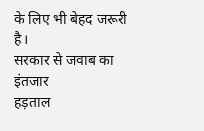के लिए भी बेहद जरूरी है।
सरकार से जवाब का इंतजार
हड़ताल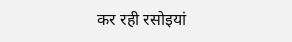कर रही रसोइयां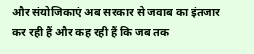और संयोजिकाएं अब सरकार से जवाब का इंतजार कर रही हैं और कह रही हैं कि जब तक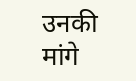उनकी मांगे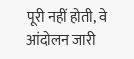पूरी नहीं होती, वे आंदोलन जारी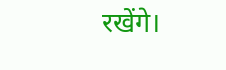रखेंगे।